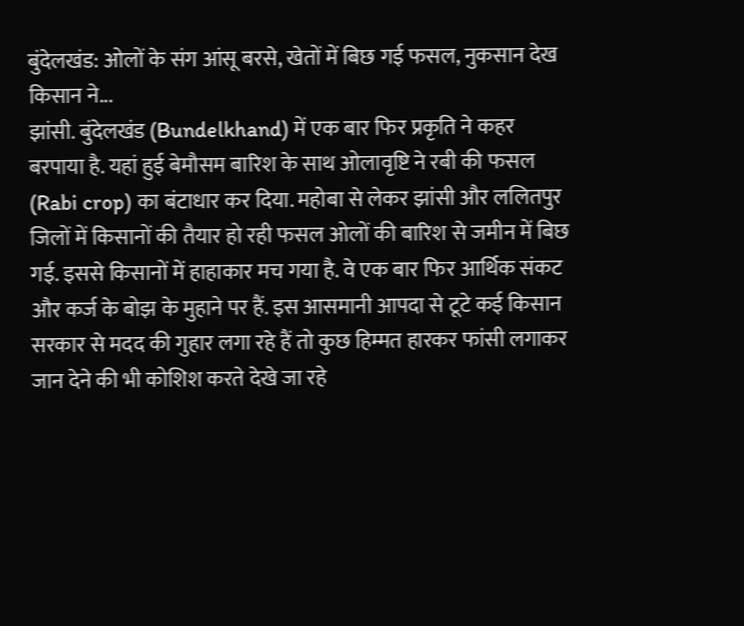बुंदेलखंड: ओलों के संग आंसू बरसे, खेतों में बिछ गई फसल, नुकसान देख किसान ने...
झांसी. बुंदेलखंड (Bundelkhand) में एक बार फिर प्रकृति ने कहर बरपाया है. यहां हुई बेमौसम बारिश के साथ ओलावृष्टि ने रबी की फसल (Rabi crop) का बंटाधार कर दिया. महोबा से लेकर झांसी और ललितपुर जिलों में किसानों की तैयार हो रही फसल ओलों की बारिश से जमीन में बिछ गई. इससे किसानों में हाहाकार मच गया है. वे एक बार फिर आर्थिक संकट और कर्ज के बोझ के मुहाने पर हैं. इस आसमानी आपदा से टूटे कई किसान सरकार से मदद की गुहार लगा रहे हैं तो कुछ हिम्मत हारकर फांसी लगाकर जान देने की भी कोशिश करते देखे जा रहे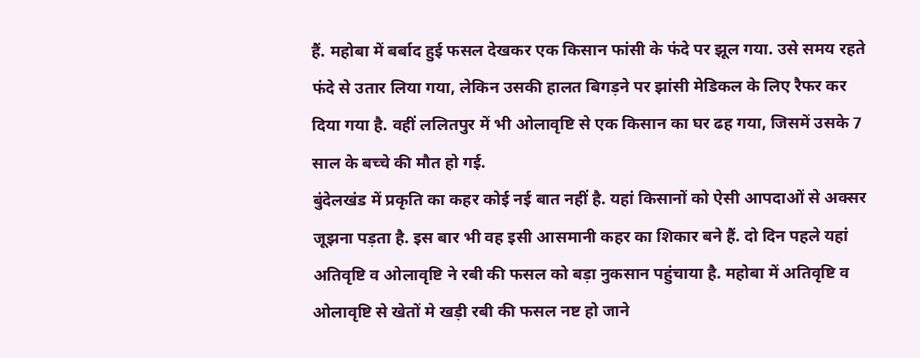हैं. महोबा में बर्बाद हुई फसल देखकर एक किसान फांसी के फंदे पर झूल गया. उसे समय रहते फंदे से उतार लिया गया, लेकिन उसकी हालत बिगड़ने पर झांसी मेडिकल के लिए रैफर कर दिया गया है. वहीं ललितपुर में भी ओलावृष्टि से एक किसान का घर ढह गया, जिसमें उसके 7 साल के बच्चे की मौत हो गई.
बुंदेलखंड में प्रकृति का कहर कोई नई बात नहीं है. यहां किसानों को ऐसी आपदाओं से अक्सर जूझना पड़ता है. इस बार भी वह इसी आसमानी कहर का शिकार बने हैं. दो दिन पहले यहां अतिवृष्टि व ओलावृष्टि ने रबी की फसल को बड़ा नुकसान पहुंचाया है. महोबा में अतिवृष्टि व ओलावृष्टि से खेतों मे खड़ी रबी की फसल नष्ट हो जाने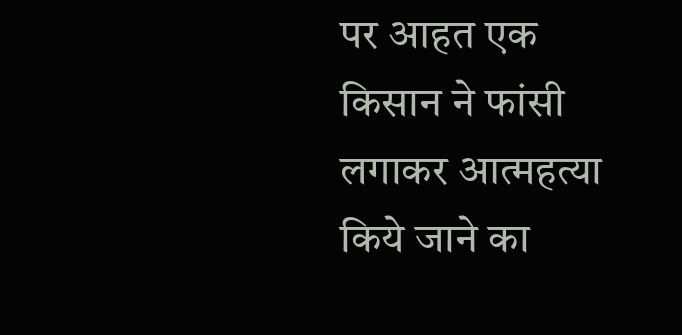पर आहत एक किसान ने फांसी लगाकर आत्महत्या किये जाने का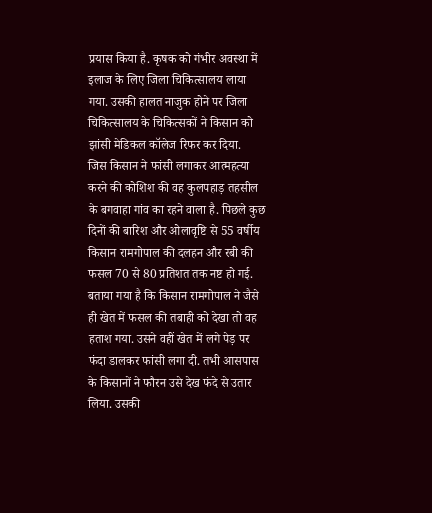प्रयास किया है. कृषक को गंभीर अवस्था में इलाज के लिए जिला चिकित्सालय लाया गया. उसकी हालत नाजुक होने पर जिला चिकित्सालय के चिकित्सकों ने किसान को झांसी मेडिकल कॉलेज रिफर कर दिया.
जिस किसान ने फांसी लगाकर आत्महत्या करने की कोशिश की वह कुलपहाड़ तहसील के बगवाहा गांव का रहने वाला है. पिछले कुछ दिनों की बारिश और ओलावृष्टि से 55 वर्षीय किसान रामगोपाल की दलहन और रबी की फसल 70 से 80 प्रतिशत तक नष्ट हो गई. बताया गया है कि किसान रामगोपाल ने जैसे ही खेत में फसल की तबाही को देखा तो वह हताश गया. उसने वहीं खेत में लगे पेड़ पर फंदा डालकर फांसी लगा दी. तभी आसपास के किसानों ने फौरन उसे देख फंदे से उतार लिया. उसकी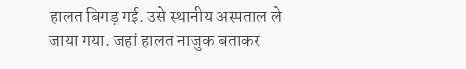हालत बिगड़ गई. उसे स्थानीय अस्पताल ले जाया गया. जहां हालत नाजुक बताकर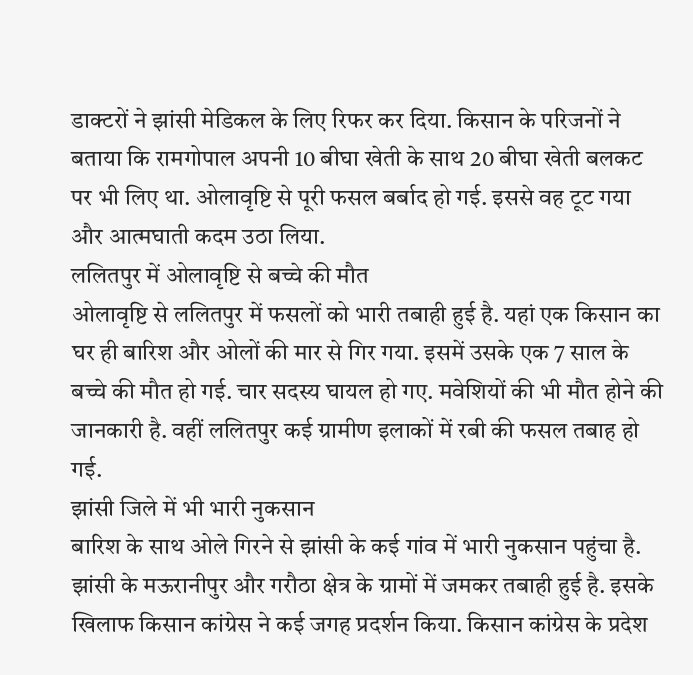डाक्टरों ने झांसी मेडिकल के लिए रिफर कर दिया. किसान के परिजनों ने बताया कि रामगोपाल अपनी 10 बीघा खेती के साथ 20 बीघा खेती बलकट पर भी लिए था. ओलावृष्टि से पूरी फसल बर्बाद हो गई. इससे वह टूट गया और आत्मघाती कदम उठा लिया.
ललितपुर में ओलावृष्टि से बच्चे की मौत
ओलावृष्टि से ललितपुर में फसलों को भारी तबाही हुई है. यहां एक किसान का घर ही बारिश और ओलों की मार से गिर गया. इसमें उसके एक 7 साल के बच्चे की मौत हो गई. चार सदस्य घायल हो गए. मवेशियों की भी मौत होने की जानकारी है. वहीं ललितपुर कई ग्रामीण इलाकों में रबी की फसल तबाह हो गई.
झांसी जिले में भी भारी नुकसान
बारिश के साथ ओले गिरने से झांसी के कई गांव में भारी नुकसान पहुंचा है. झांसी के मऊरानीपुर और गरौठा क्षेत्र के ग्रामों में जमकर तबाही हुई है. इसके खिलाफ किसान कांग्रेस ने कई जगह प्रदर्शन किया. किसान कांग्रेस के प्रदेश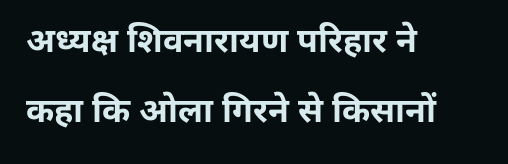अध्यक्ष शिवनारायण परिहार ने कहा कि ओला गिरने से किसानों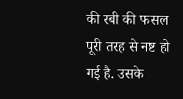की रबी की फसल पूरी तरह से नष्ट हो गई है. उसके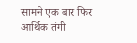सामने एक बार फिर आर्थिक तंगी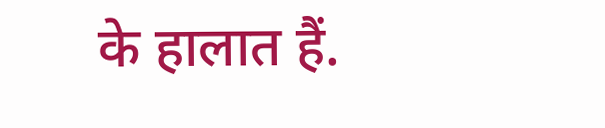के हालात हैं.